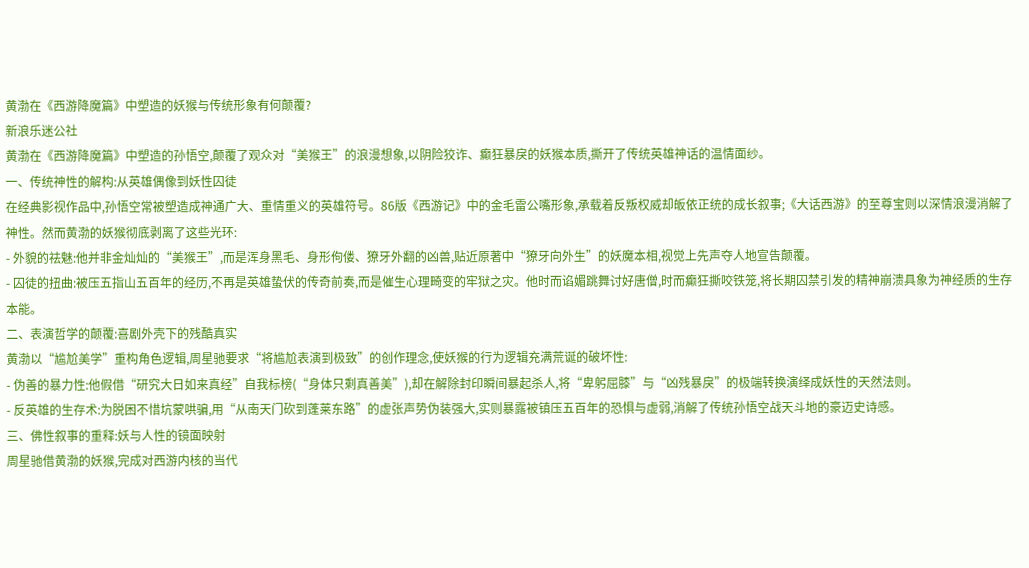黄渤在《西游降魔篇》中塑造的妖猴与传统形象有何颠覆?
新浪乐迷公社
黄渤在《西游降魔篇》中塑造的孙悟空,颠覆了观众对“美猴王”的浪漫想象,以阴险狡诈、癫狂暴戾的妖猴本质,撕开了传统英雄神话的温情面纱。
一、传统神性的解构:从英雄偶像到妖性囚徒
在经典影视作品中,孙悟空常被塑造成神通广大、重情重义的英雄符号。86版《西游记》中的金毛雷公嘴形象,承载着反叛权威却皈依正统的成长叙事;《大话西游》的至尊宝则以深情浪漫消解了神性。然而黄渤的妖猴彻底剥离了这些光环:
- 外貌的祛魅:他并非金灿灿的“美猴王”,而是浑身黑毛、身形佝偻、獠牙外翻的凶兽,贴近原著中“獠牙向外生”的妖魔本相,视觉上先声夺人地宣告颠覆。
- 囚徒的扭曲:被压五指山五百年的经历,不再是英雄蛰伏的传奇前奏,而是催生心理畸变的牢狱之灾。他时而谄媚跳舞讨好唐僧,时而癫狂撕咬铁笼,将长期囚禁引发的精神崩溃具象为神经质的生存本能。
二、表演哲学的颠覆:喜剧外壳下的残酷真实
黄渤以“尴尬美学”重构角色逻辑,周星驰要求“将尴尬表演到极致”的创作理念,使妖猴的行为逻辑充满荒诞的破坏性:
- 伪善的暴力性:他假借“研究大日如来真经”自我标榜(“身体只剩真善美”),却在解除封印瞬间暴起杀人,将“卑躬屈膝”与“凶残暴戾”的极端转换演绎成妖性的天然法则。
- 反英雄的生存术:为脱困不惜坑蒙哄骗,用“从南天门砍到蓬莱东路”的虚张声势伪装强大,实则暴露被镇压五百年的恐惧与虚弱,消解了传统孙悟空战天斗地的豪迈史诗感。
三、佛性叙事的重释:妖与人性的镜面映射
周星驰借黄渤的妖猴,完成对西游内核的当代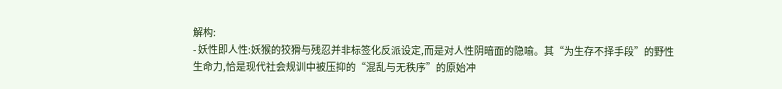解构:
- 妖性即人性:妖猴的狡猾与残忍并非标签化反派设定,而是对人性阴暗面的隐喻。其“为生存不择手段”的野性生命力,恰是现代社会规训中被压抑的“混乱与无秩序”的原始冲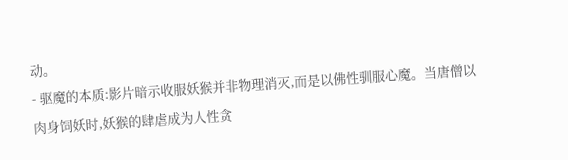动。
- 驱魔的本质:影片暗示收服妖猴并非物理消灭,而是以佛性驯服心魔。当唐僧以肉身饲妖时,妖猴的肆虐成为人性贪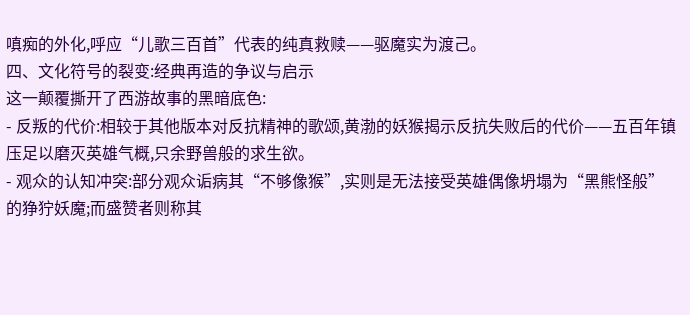嗔痴的外化,呼应“儿歌三百首”代表的纯真救赎——驱魔实为渡己。
四、文化符号的裂变:经典再造的争议与启示
这一颠覆撕开了西游故事的黑暗底色:
- 反叛的代价:相较于其他版本对反抗精神的歌颂,黄渤的妖猴揭示反抗失败后的代价——五百年镇压足以磨灭英雄气概,只余野兽般的求生欲。
- 观众的认知冲突:部分观众诟病其“不够像猴”,实则是无法接受英雄偶像坍塌为“黑熊怪般”的狰狞妖魔;而盛赞者则称其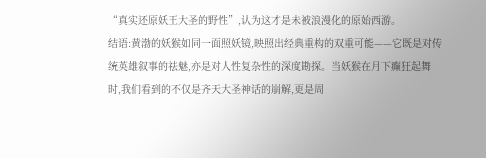“真实还原妖王大圣的野性”,认为这才是未被浪漫化的原始西游。
结语:黄渤的妖猴如同一面照妖镜,映照出经典重构的双重可能——它既是对传统英雄叙事的祛魅,亦是对人性复杂性的深度勘探。当妖猴在月下癫狂起舞时,我们看到的不仅是齐天大圣神话的崩解,更是周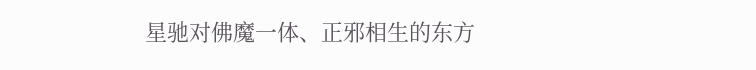星驰对佛魔一体、正邪相生的东方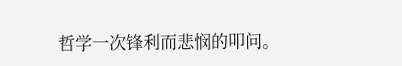哲学一次锋利而悲悯的叩问。